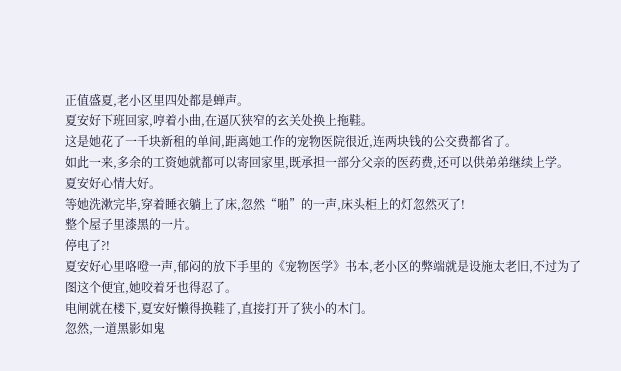正值盛夏,老小区里四处都是蝉声。
夏安好下班回家,哼着小曲,在逼仄狭窄的玄关处换上拖鞋。
这是她花了一千块新租的单间,距离她工作的宠物医院很近,连两块钱的公交费都省了。
如此一来,多余的工资她就都可以寄回家里,既承担一部分父亲的医药费,还可以供弟弟继续上学。
夏安好心情大好。
等她洗漱完毕,穿着睡衣躺上了床,忽然“啪”的一声,床头柜上的灯忽然灭了!
整个屋子里漆黑的一片。
停电了?!
夏安好心里咯噔一声,郁闷的放下手里的《宠物医学》书本,老小区的弊端就是设施太老旧,不过为了图这个便宜,她咬着牙也得忍了。
电闸就在楼下,夏安好懒得换鞋了,直接打开了狭小的木门。
忽然,一道黑影如鬼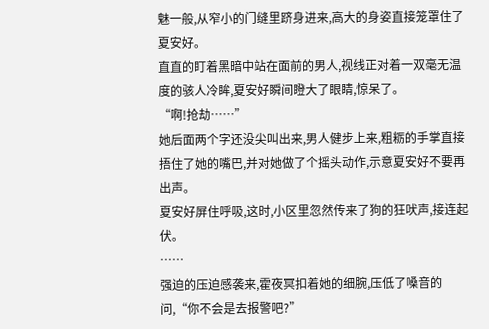魅一般,从窄小的门缝里跻身进来,高大的身姿直接笼罩住了夏安好。
直直的盯着黑暗中站在面前的男人,视线正对着一双毫无温度的骇人冷眸,夏安好瞬间瞪大了眼睛,惊呆了。
“啊!抢劫……”
她后面两个字还没尖叫出来,男人健步上来,粗粝的手掌直接捂住了她的嘴巴,并对她做了个摇头动作,示意夏安好不要再出声。
夏安好屏住呼吸,这时,小区里忽然传来了狗的狂吠声,接连起伏。
……
强迫的压迫感袭来,霍夜冥扣着她的细腕,压低了嗓音的问,“你不会是去报警吧?”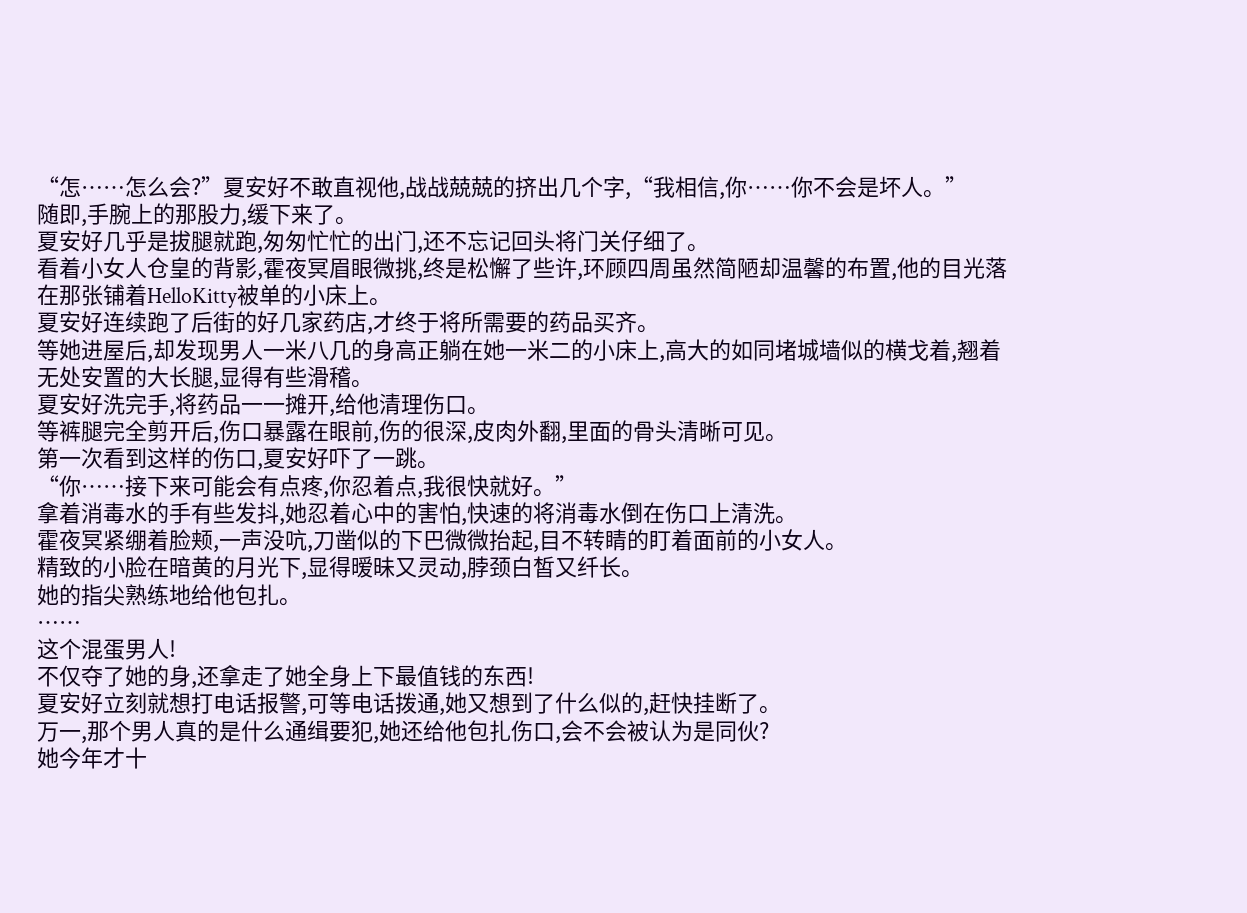“怎……怎么会?”夏安好不敢直视他,战战兢兢的挤出几个字,“我相信,你……你不会是坏人。”
随即,手腕上的那股力,缓下来了。
夏安好几乎是拔腿就跑,匆匆忙忙的出门,还不忘记回头将门关仔细了。
看着小女人仓皇的背影,霍夜冥眉眼微挑,终是松懈了些许,环顾四周虽然简陋却温馨的布置,他的目光落在那张铺着HelloKitty被单的小床上。
夏安好连续跑了后街的好几家药店,才终于将所需要的药品买齐。
等她进屋后,却发现男人一米八几的身高正躺在她一米二的小床上,高大的如同堵城墙似的横戈着,翘着无处安置的大长腿,显得有些滑稽。
夏安好洗完手,将药品一一摊开,给他清理伤口。
等裤腿完全剪开后,伤口暴露在眼前,伤的很深,皮肉外翻,里面的骨头清晰可见。
第一次看到这样的伤口,夏安好吓了一跳。
“你……接下来可能会有点疼,你忍着点,我很快就好。”
拿着消毒水的手有些发抖,她忍着心中的害怕,快速的将消毒水倒在伤口上清洗。
霍夜冥紧绷着脸颊,一声没吭,刀凿似的下巴微微抬起,目不转睛的盯着面前的小女人。
精致的小脸在暗黄的月光下,显得暧昧又灵动,脖颈白皙又纤长。
她的指尖熟练地给他包扎。
……
这个混蛋男人!
不仅夺了她的身,还拿走了她全身上下最值钱的东西!
夏安好立刻就想打电话报警,可等电话拨通,她又想到了什么似的,赶快挂断了。
万一,那个男人真的是什么通缉要犯,她还给他包扎伤口,会不会被认为是同伙?
她今年才十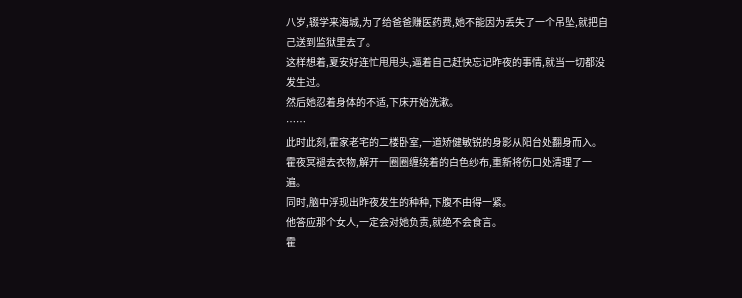八岁,辍学来海城,为了给爸爸赚医药费,她不能因为丢失了一个吊坠,就把自己送到监狱里去了。
这样想着,夏安好连忙甩甩头,逼着自己赶快忘记昨夜的事情,就当一切都没发生过。
然后她忍着身体的不适,下床开始洗漱。
……
此时此刻,霍家老宅的二楼卧室,一道矫健敏锐的身影从阳台处翻身而入。
霍夜冥褪去衣物,解开一圈圈缠绕着的白色纱布,重新将伤口处清理了一遍。
同时,脑中浮现出昨夜发生的种种,下腹不由得一紧。
他答应那个女人,一定会对她负责,就绝不会食言。
霍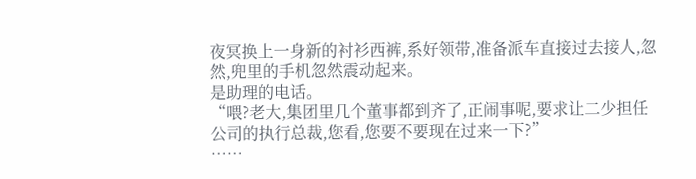夜冥换上一身新的衬衫西裤,系好领带,准备派车直接过去接人,忽然,兜里的手机忽然震动起来。
是助理的电话。
“喂?老大,集团里几个董事都到齐了,正闹事呢,要求让二少担任公司的执行总裁,您看,您要不要现在过来一下?”
……